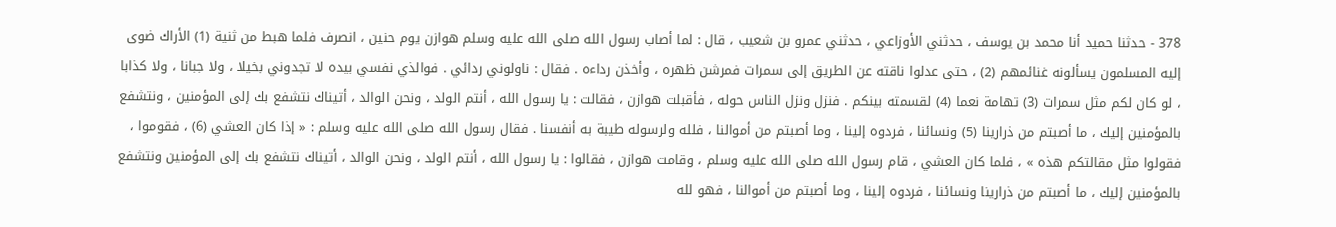378 - حدثنا حميد أنا محمد بن يوسف ، حدثني الأوزاعي ، حدثني عمرو بن شعيب ، قال : لما أصاب رسول الله صلى الله عليه وسلم هوازن يوم حنين ، انصرف فلما هبط من ثنية (1) الأراك ضوى إليه المسلمون يسألونه غنائمهم (2) ، حتى عدلوا ناقته عن الطريق إلى سمرات فمرشن ظهره ، وأخذن رداءه . فقال : ناولوني ردائي . فوالذي نفسي بيده لا تجدوني بخيلا ، ولا جبانا ، ولا كذابا ، لو كان لكم مثل سمرات (3) تهامة نعما (4) لقسمته بينكم . فنزل ونزل الناس حوله ، فأقبلت هوازن ، فقالت : يا رسول الله ، أنتم الولد ، ونحن الوالد ، أتيناك نتشفع بك إلى المؤمنين ، ونتشفع بالمؤمنين إليك ، ما أصبتم من ذرارينا (5) ونسائنا ، فردوه إلينا ، وما أصبتم من أموالنا ، فلله ولرسوله طيبة به أنفسنا . فقال رسول الله صلى الله عليه وسلم : « إذا كان العشي (6) ، فقوموا ، فقولوا مثل مقالتكم هذه » ، فلما كان العشي ، قام رسول الله صلى الله عليه وسلم ، وقامت هوازن ، فقالوا : يا رسول الله ، أنتم الولد ، ونحن الوالد ، أتيناك نتشفع بك إلى المؤمنين ونتشفع بالمؤمنين إليك ، ما أصبتم من ذرارينا ونسائنا ، فردوه إلينا ، وما أصبتم من أموالنا ، فهو لله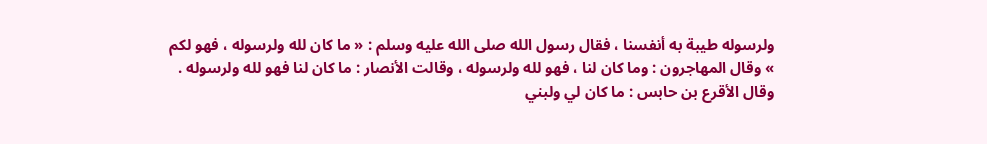ولرسوله طيبة به أنفسنا ، فقال رسول الله صلى الله عليه وسلم : « ما كان لله ولرسوله ، فهو لكم » وقال المهاجرون : وما كان لنا ، فهو لله ولرسوله ، وقالت الأنصار : ما كان لنا فهو لله ولرسوله . وقال الأقرع بن حابس : ما كان لي ولبني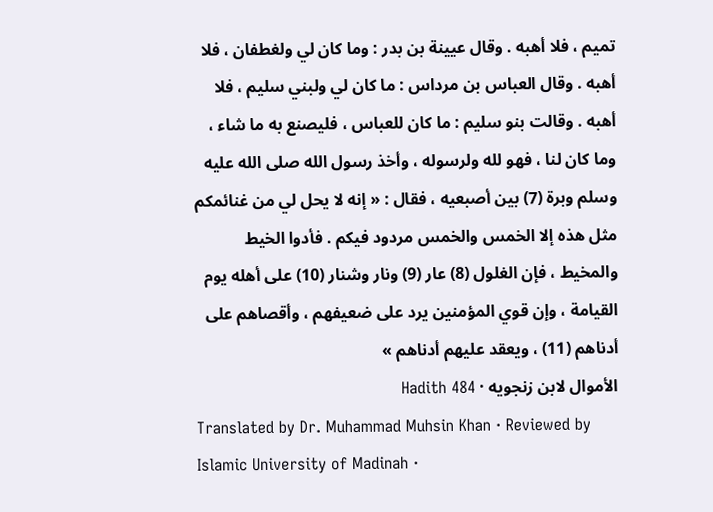تميم ، فلا أهبه . وقال عيينة بن بدر : وما كان لي ولغطفان ، فلا أهبه . وقال العباس بن مرداس : ما كان لي ولبني سليم ، فلا أهبه . وقالت بنو سليم : ما كان للعباس ، فليصنع به ما شاء ، وما كان لنا ، فهو لله ولرسوله ، وأخذ رسول الله صلى الله عليه وسلم وبرة (7) بين أصبعيه ، فقال : « إنه لا يحل لي من غنائمكم مثل هذه إلا الخمس والخمس مردود فيكم . فأدوا الخيط والمخيط ، فإن الغلول (8) عار (9) ونار وشنار (10) على أهله يوم القيامة ، وإن قوي المؤمنين يرد على ضعيفهم ، وأقصاهم على أدناهم (11) ، ويعقد عليهم أدناهم »
الأموال لابن زنجويه · Hadith 484
Translated by Dr. Muhammad Muhsin Khan · Reviewed by Islamic University of Madinah ·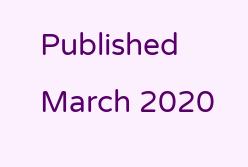Published March 2020